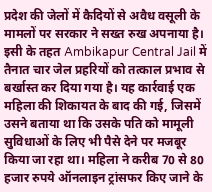प्रदेश की जेलों में कैदियों से अवैध वसूली के मामलों पर सरकार ने सख्त रुख अपनाया है। इसी के तहत Ambikapur Central Jail में तैनात चार जेल प्रहरियों को तत्काल प्रभाव से बर्खास्त कर दिया गया है। यह कार्रवाई एक महिला की शिकायत के बाद की गई, जिसमें उसने बताया था कि उसके पति को मामूली सुविधाओं के लिए भी पैसे देने पर मजबूर किया जा रहा था। महिला ने करीब 70 से 80 हजार रुपये ऑनलाइन ट्रांसफर किए जाने के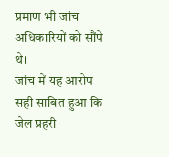प्रमाण भी जांच अधिकारियों को सौंपे थे।
जांच में यह आरोप सही साबित हुआ कि जेल प्रहरी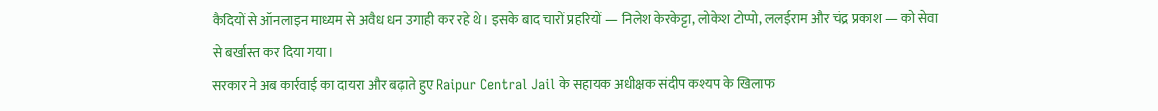कैदियों से ऑनलाइन माध्यम से अवैध धन उगाही कर रहे थे। इसके बाद चारों प्रहरियों — निलेश केरकेट्टा, लोकेश टोप्पो, ललईराम और चंद्र प्रकाश — को सेवा से बर्खास्त कर दिया गया।
सरकार ने अब कार्रवाई का दायरा और बढ़ाते हुए Raipur Central Jail के सहायक अधीक्षक संदीप कश्यप के खिलाफ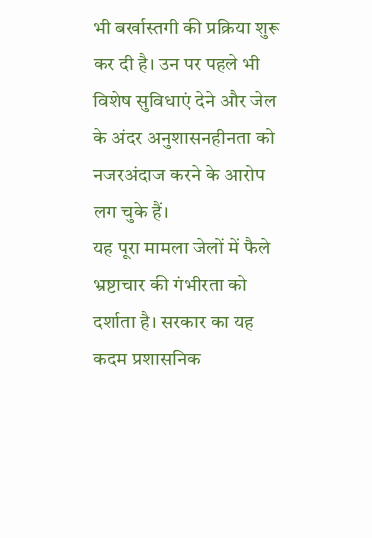भी बर्खास्तगी की प्रक्रिया शुरू कर दी है। उन पर पहले भी विशेष सुविधाएं देने और जेल के अंदर अनुशासनहीनता को नजरअंदाज करने के आरोप लग चुके हैं।
यह पूरा मामला जेलों में फैले भ्रष्टाचार की गंभीरता को दर्शाता है। सरकार का यह कदम प्रशासनिक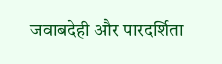जवाबदेही और पारदर्शिता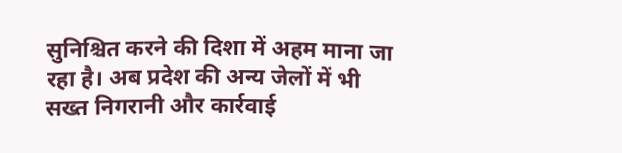सुनिश्चित करने की दिशा में अहम माना जा रहा है। अब प्रदेश की अन्य जेलों में भी सख्त निगरानी और कार्रवाई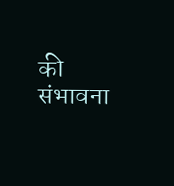की संभावना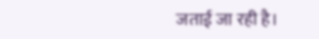जताई जा रही है।